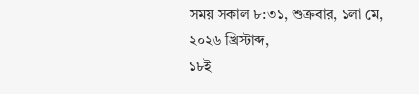সময় সকাল ৮:৩১, শুক্রবার, ১লা মে, ২০২৬ খ্রিস্টাব্দ,
১৮ই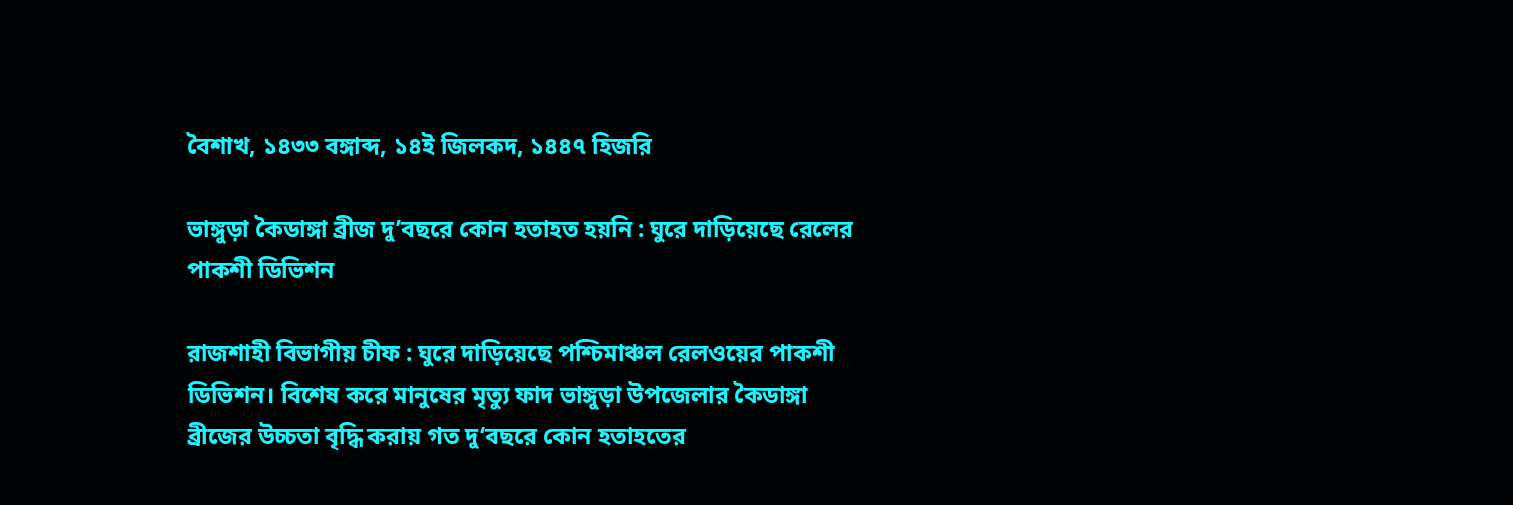বৈশাখ, ১৪৩৩ বঙ্গাব্দ, ১৪ই জিলকদ, ১৪৪৭ হিজরি

ভাঙ্গুড়া কৈডাঙ্গা ব্রীজ দু’বছরে কোন হতাহত হয়নি : ঘুরে দাড়িয়েছে রেলের পাকশী ডিভিশন

রাজশাহী বিভাগীয় চীফ : ঘুরে দাড়িয়েছে পশ্চিমাঞ্চল রেলওয়ের পাকশী ডিভিশন। বিশেষ করে মানুষের মৃত্যু ফাদ ভাঙ্গুড়া উপজেলার কৈডাঙ্গা ব্রীজের উচ্চতা বৃদ্ধি করায় গত দু‘বছরে কোন হতাহতের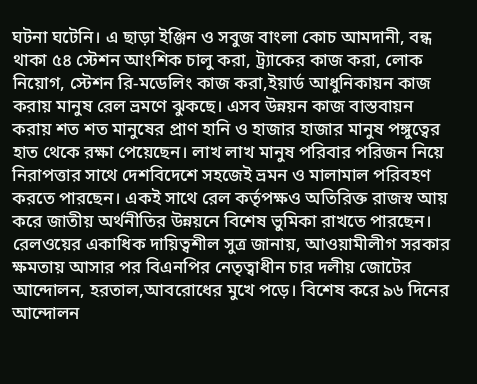ঘটনা ঘটেনি। এ ছাড়া ইঞ্জিন ও সবুজ বাংলা কোচ আমদানী, বন্ধ থাকা ৫৪ স্টেশন আংশিক চালু করা, ট্র্যাকের কাজ করা, লোক নিয়োগ, স্টেশন রি-মডেলিং কাজ করা,ইয়ার্ড আধুনিকায়ন কাজ করায় মানুষ রেল ভ্রমণে ঝুকছে। এসব উন্নয়ন কাজ বাস্তবায়ন করায় শত শত মানুষের প্রাণ হানি ও হাজার হাজার মানুষ পঙ্গুত্বের হাত থেকে রক্ষা পেয়েছেন। লাখ লাখ মানুষ পরিবার পরিজন নিয়ে নিরাপত্তার সাথে দেশবিদেশে সহজেই ভ্রমন ও মালামাল পরিবহণ করতে পারছেন। একই সাথে রেল কর্তৃপক্ষও অতিরিক্ত রাজস্ব আয় করে জাতীয় অর্থনীতির উন্নয়নে বিশেষ ভুমিকা রাখতে পারছেন।
রেলওয়ের একাধিক দায়িত্বশীল সুত্র জানায়, আওয়ামীলীগ সরকার ক্ষমতায় আসার পর বিএনপির নেতৃত্বাধীন চার দলীয় জোটের আন্দোলন, হরতাল,আবরোধের মুখে পড়ে। বিশেষ করে ৯৬ দিনের আন্দোলন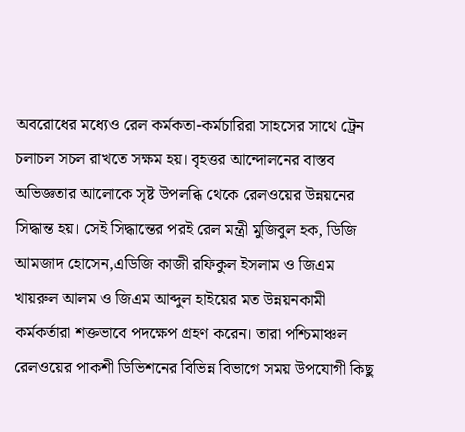অবরোধের মধ্যেও রেল কর্মকতা-কর্মচারিরা সাহসের সাথে ট্রেন চলাচল সচল রাখতে সক্ষম হয়। বৃহত্তর আন্দোলনের বাস্তব অভিজ্ঞতার আলোকে সৃষ্ট উপলব্ধি থেকে রেলওয়ের উন্নয়নের সিদ্ধান্ত হয়। সেই সিদ্ধান্তের পরই রেল মন্ত্রী মুজিবুল হক, ডিজি আমজাদ হোসেন,এডিজি কাজী রফিকুল ইসলাম ও জিএম খায়রুল আলম ও জিএম আব্দুল হাইয়ের মত উন্নয়নকামী কর্মকর্তারা শক্তভাবে পদক্ষেপ গ্রহণ করেন। তারা পশ্চিমাঞ্চল রেলওয়ের পাকশী ডিভিশনের বিভিন্ন বিভাগে সময় উপযোগী কিছু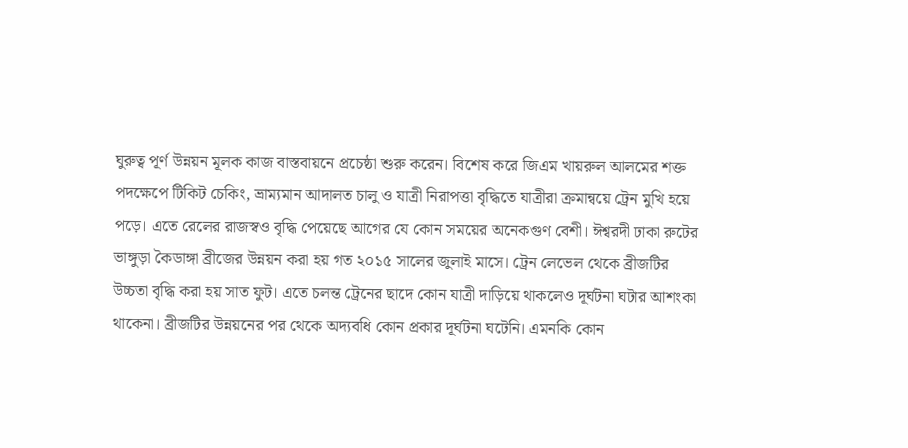ঘুরুত্ব পূর্ণ উন্নয়ন মূলক কাজ বাস্তবায়নে প্রচেষ্ঠা শুরু করেন। বিশেষ করে জিএম খায়রুল আলমের শক্ত পদক্ষেপে টিকিট চেকিং, ভ্রাম্যমান আদালত চালু ও যাত্রী নিরাপত্তা বৃদ্ধিতে যাত্রীরা ক্রমান্বয়ে ট্রেন মুখি হয়ে পড়ে। এতে রেলের রাজস্বও বৃদ্ধি পেয়েছে আগের যে কোন সময়ের অনেকগুণ বেশী। ঈশ্বরদী ঢাকা রুটের ভাঙ্গুড়া কৈডাঙ্গা ব্রীজের উন্নয়ন করা হয় গত ২০১৫ সালের জুলাই মাসে। ট্রেন লেভেল থেকে ব্রীজটির উচ্চতা বৃদ্ধি করা হয় সাত ফুট। এতে চলন্ত ট্রেনের ছাদে কোন যাত্রী দাড়িয়ে থাকলেও দূর্ঘটনা ঘটার আশংকা থাকেনা। ব্রীজটির উন্নয়নের পর থেকে অদ্যবধি কোন প্রকার দূর্ঘটনা ঘটেনি। এমনকি কোন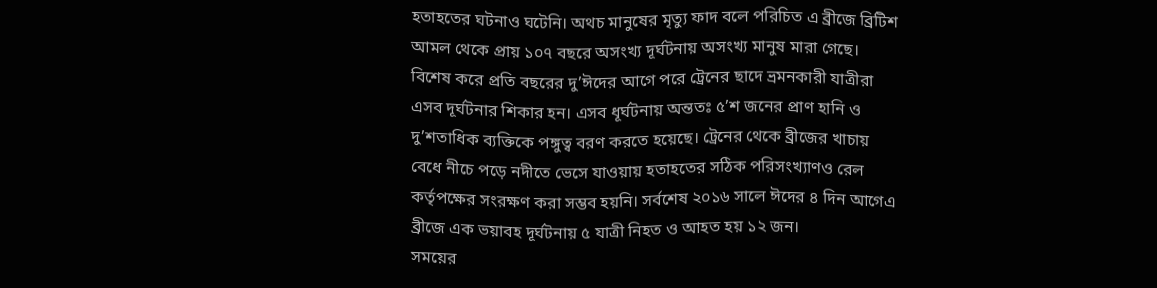হতাহতের ঘটনাও ঘটেনি। অথচ মানুষের মৃত্যু ফাদ বলে পরিচিত এ ব্রীজে ব্রিটিশ আমল থেকে প্রায় ১০৭ বছরে অসংখ্য দূর্ঘটনায় অসংখ্য মানুষ মারা গেছে। বিশেষ করে প্রতি বছরের দু’ঈদের আগে পরে ট্রেনের ছাদে ভ্রমনকারী যাত্রীরা এসব দূর্ঘটনার শিকার হন। এসব ধূর্ঘটনায় অন্ততঃ ৫’শ জনের প্রাণ হানি ও দু’শতাধিক ব্যক্তিকে পঙ্গুত্ব বরণ করতে হয়েছে। ট্রেনের থেকে ব্রীজের খাচায় বেধে নীচে পড়ে নদীতে ভেসে যাওয়ায় হতাহতের সঠিক পরিসংখ্যাণও রেল কর্তৃপক্ষের সংরক্ষণ করা সম্ভব হয়নি। সর্বশেষ ২০১৬ সালে ঈদের ৪ দিন আগেএ ব্রীজে এক ভয়াবহ দূর্ঘটনায় ৫ যাত্রী নিহত ও আহত হয় ১২ জন।
সময়ের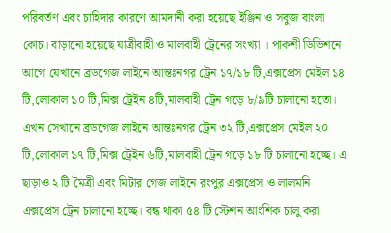পরিবর্তণ এবং চাহিদার কারণে আমদানী করা হয়েছে ইঞ্জিন ও সবুজ বাংলা কোচ। বাড়ানো হয়েছে যাত্রীবাহী ও মালবাহী ট্রেনের সংখ্যা । পাকশী ডিভিশনে আগে যেখানে ব্রডগেজ লাইনে আন্তঃনগর ট্রেন ১৭/১৮ টি,এক্সপ্রেস মেইল ১৪ টি,লোকাল ১০ টি,মিক্স ট্রেইন ৪টি,মালবাহী ট্রেন গড়ে ৮/৯টি চালানো হতো। এখন সেখানে ব্রডগেজ লাইনে আন্তঃনগর ট্রেন ৩২ টি,এক্সপ্রেস মেইল ২০ টি,লোকাল ১৭ টি,মিক্স ট্রেইন ৬টি,মালবাহী ট্রেন গড়ে ১৮ টি চালানো হচ্ছে। এ ছাড়াও ২ টি মৈত্রী এবং মিটার গেজ লাইনে রংপুর এক্সপ্রেস ও লালমনি এক্সপ্রেস ট্রেন চালানো হচ্ছে। বন্ধ থাকা ৫৪ টি স্টেশন আংশিক চালু করা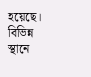হয়েছে। বিভিন্ন স্থানে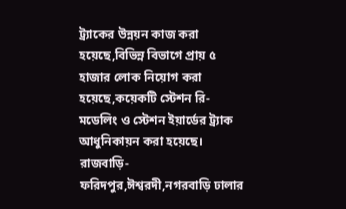ট্র্যাকের উন্নয়ন কাজ করা হয়েছে,বিভিন্ন বিভাগে প্রায় ৫ হাজার লোক নিয়োগ করা হয়েছে,কয়েকটি স্টেশন রি-মডেলিং ও স্টেশন ইয়ার্ডের ট্র্যাক আধুনিকায়ন করা হয়েছে। রাজবাড়ি-ফরিদপুর,ঈশ্বরদী,নগরবাড়ি ঢালার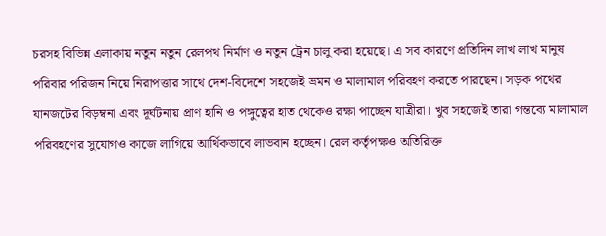চরসহ বিভিন্ন এলাকায় নতুন নতুন রেলপথ নির্মাণ ও নতুন ট্রেন চালু করা হয়েছে। এ সব কারণে প্রতিদিন লাখ লাখ মানুষ পরিবার পরিজন নিয়ে নিরাপত্তার সাথে দেশ-বিদেশে সহজেই ভ্রমন ও মালামাল পরিবহণ করতে পারছেন। সড়ক পথের যানজটের বিড়ম্বনা এবং দূর্ঘটনায় প্রাণ হানি ও পঙ্গুত্বের হাত থেকেও রক্ষা পাচ্ছেন যাত্রীরা। খুব সহজেই তারা গন্তব্যে মালামাল পরিবহণের সুযোগও কাজে লাগিয়ে আর্থিকভাবে লাভবান হচ্ছেন। রেল কর্তৃপক্ষও অতিরিক্ত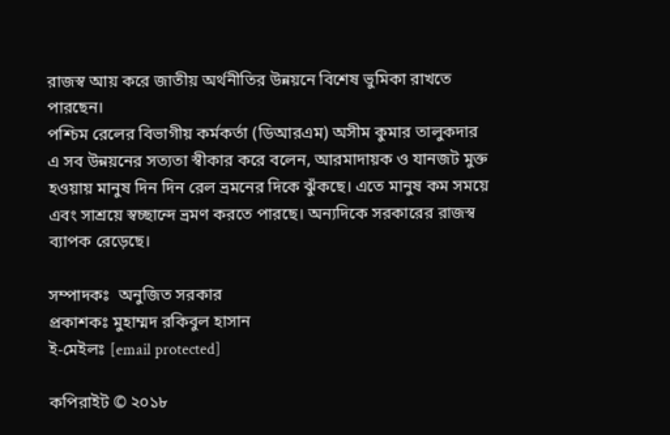রাজস্ব আয় করে জাতীয় অর্থনীতির উন্নয়নে বিশেষ ভুমিকা রাখতে পারছেন।
পশ্চিম রেলের বিভাগীয় কর্মকর্তা (ডিআরএম) অসীম কুমার তালুকদার এ সব উন্নয়নের সত্যতা স্বীকার করে বলেন, আরমাদায়ক ও যানজট মুক্ত হওয়ায় মানুষ দিন দিন রেল ভ্রমনের দিকে ঝুঁকছে। এতে মানুষ কম সময়ে এবং সাশ্রয়ে স্বচ্ছান্দে ভ্রমণ করতে পারছে। অন্যদিকে সরকারের রাজস্ব ব্যাপক রেড়েছে।

সম্পাদকঃ  অনুজিত সরকার
প্রকাশকঃ মুহাম্মদ রকিবুল হাসান
ই-মেইলঃ [email protected]

কপিরাইট © ২০১৮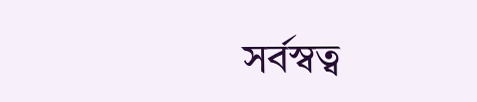সর্বস্বত্ব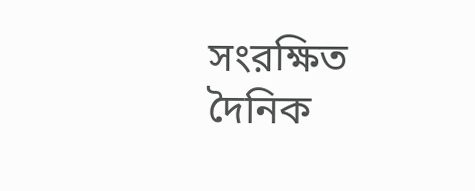সংরক্ষিত দৈনিক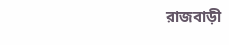রাজবাড়ী